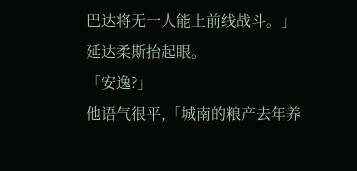巴达将无一人能上前线战斗。」
延达柔斯抬起眼。
「安逸?」
他语气很平,「城南的粮产去年养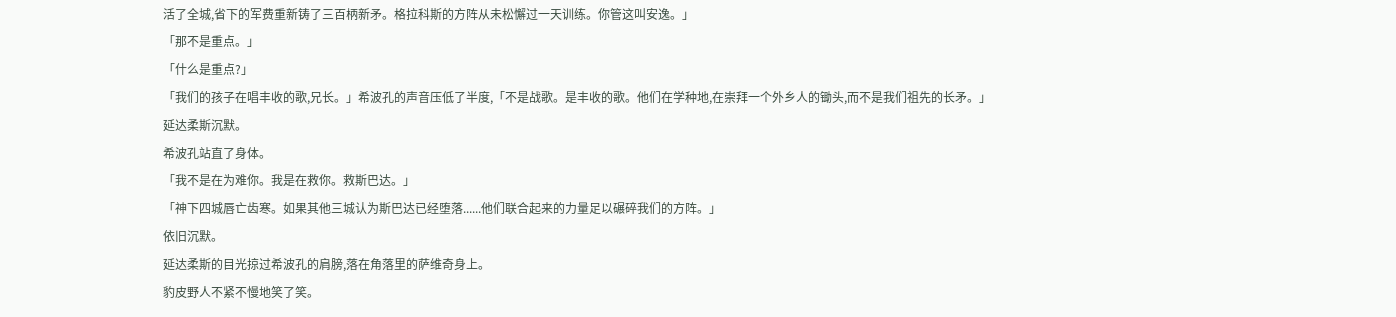活了全城,省下的军费重新铸了三百柄新矛。格拉科斯的方阵从未松懈过一天训练。你管这叫安逸。」
「那不是重点。」
「什么是重点?」
「我们的孩子在唱丰收的歌,兄长。」希波孔的声音压低了半度,「不是战歌。是丰收的歌。他们在学种地,在崇拜一个外乡人的锄头,而不是我们祖先的长矛。」
延达柔斯沉默。
希波孔站直了身体。
「我不是在为难你。我是在救你。救斯巴达。」
「神下四城唇亡齿寒。如果其他三城认为斯巴达已经堕落......他们联合起来的力量足以碾碎我们的方阵。」
依旧沉默。
延达柔斯的目光掠过希波孔的肩膀,落在角落里的萨维奇身上。
豹皮野人不紧不慢地笑了笑。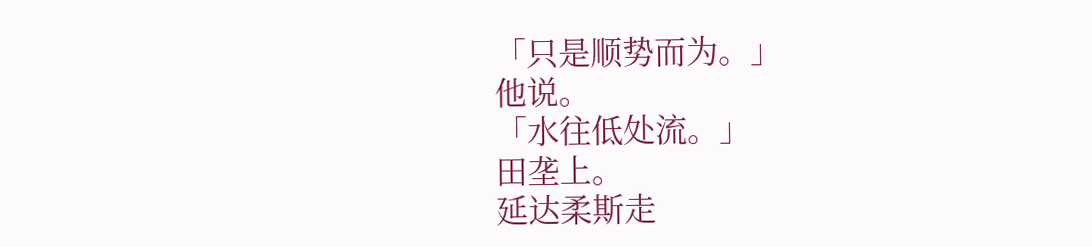「只是顺势而为。」
他说。
「水往低处流。」
田垄上。
延达柔斯走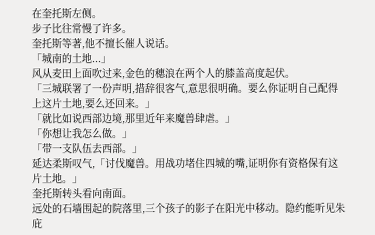在奎托斯左侧。
步子比往常慢了许多。
奎托斯等著,他不擅长催人说话。
「城南的土地...」
风从麦田上面吹过来,金色的穗浪在两个人的膝盖高度起伏。
「三城联署了一份声明,措辞很客气,意思很明确。要么你证明自己配得上这片土地,要么还回来。」
「就比如说西部边境,那里近年来魔兽肆虐。」
「你想让我怎么做。」
「带一支队伍去西部。」
延达柔斯叹气,「讨伐魔兽。用战功堵住四城的嘴,证明你有资格保有这片土地。」
奎托斯转头看向南面。
远处的石墙围起的院落里,三个孩子的影子在阳光中移动。隐约能听见朱庇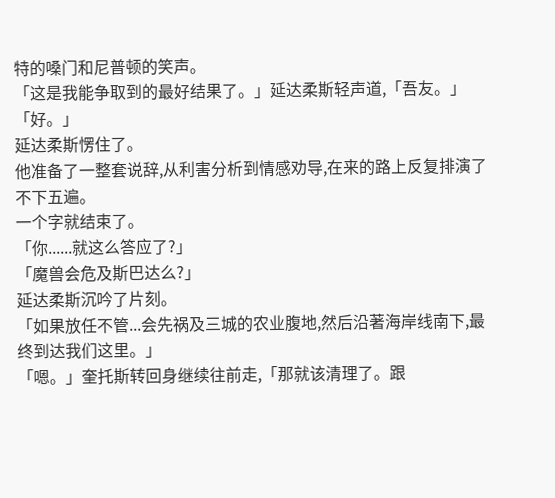特的嗓门和尼普顿的笑声。
「这是我能争取到的最好结果了。」延达柔斯轻声道,「吾友。」
「好。」
延达柔斯愣住了。
他准备了一整套说辞,从利害分析到情感劝导,在来的路上反复排演了不下五遍。
一个字就结束了。
「你......就这么答应了?」
「魔兽会危及斯巴达么?」
延达柔斯沉吟了片刻。
「如果放任不管...会先祸及三城的农业腹地,然后沿著海岸线南下,最终到达我们这里。」
「嗯。」奎托斯转回身继续往前走,「那就该清理了。跟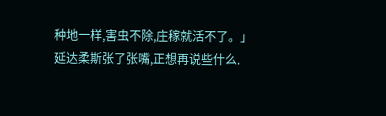种地一样,害虫不除,庄稼就活不了。」
延达柔斯张了张嘴,正想再说些什么.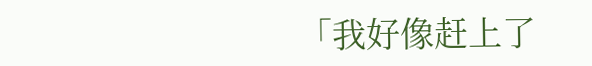「我好像赶上了